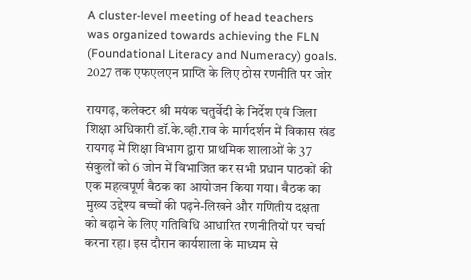A cluster-level meeting of head teachers was organized towards achieving the FLN (Foundational Literacy and Numeracy) goals.
2027 तक एफएलएन प्राप्ति के लिए ठोस रणनीति पर जोर

रायगढ़, कलेक्टर श्री मयंक चतुर्वेदी के निर्देश एवं जिला शिक्षा अधिकारी डॉ.के.व्ही.राव के मार्गदर्शन में विकास खंड रायगढ़ में शिक्षा विभाग द्वारा प्राथमिक शालाओं के 37 संकुलों को 6 जोन में विभाजित कर सभी प्रधान पाठकों की एक महत्वपूर्ण बैठक का आयोजन किया गया। बैठक का मुख्य उद्देश्य बच्चों की पढ़ने-लिखने और गणितीय दक्षता को बढ़ाने के लिए गतिविधि आधारित रणनीतियों पर चर्चा करना रहा। इस दौरान कार्यशाला के माध्यम से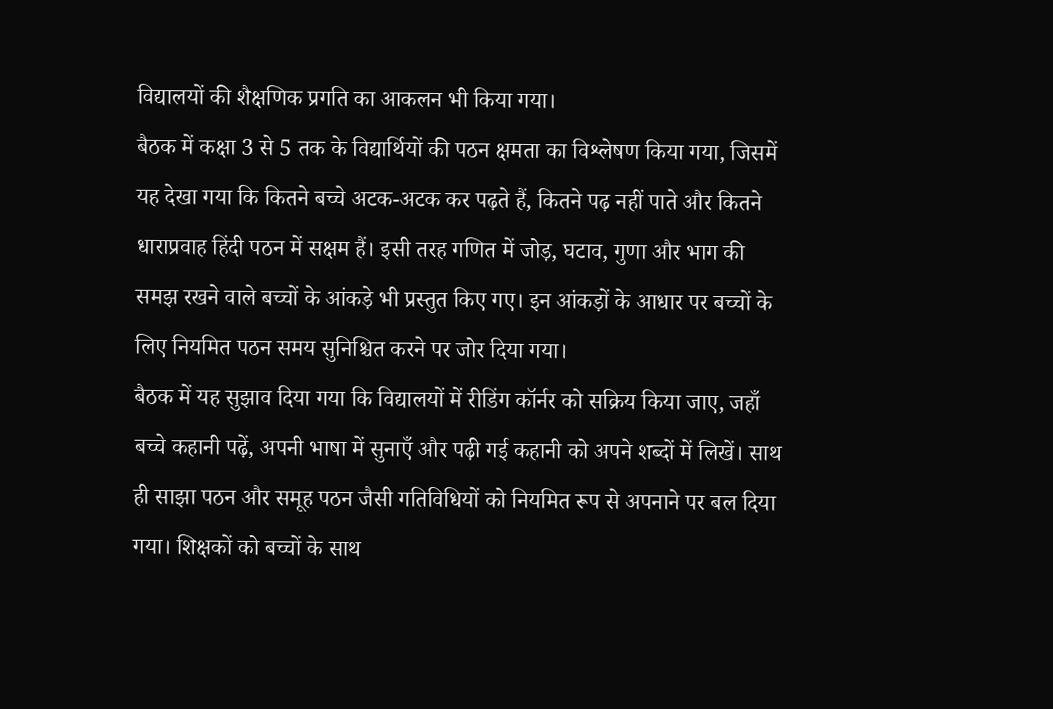विद्यालयों की शैक्षणिक प्रगति का आकलन भी किया गया।
बैठक में कक्षा 3 से 5 तक के विद्यार्थियों की पठन क्षमता का विश्लेषण किया गया, जिसमें यह देखा गया कि कितने बच्चे अटक-अटक कर पढ़ते हैं, कितने पढ़ नहीं पाते और कितने धाराप्रवाह हिंदी पठन में सक्षम हैं। इसी तरह गणित में जोड़, घटाव, गुणा और भाग की समझ रखने वाले बच्चों के आंकड़े भी प्रस्तुत किए गए। इन आंकड़ों के आधार पर बच्चों के लिए नियमित पठन समय सुनिश्चित करने पर जोर दिया गया।
बैठक में यह सुझाव दिया गया कि विद्यालयों में रीडिंग कॉर्नर को सक्रिय किया जाए, जहाँ बच्चे कहानी पढ़ें, अपनी भाषा में सुनाएँ और पढ़ी गई कहानी को अपने शब्दों में लिखें। साथ ही साझा पठन और समूह पठन जैसी गतिविधियों को नियमित रूप से अपनाने पर बल दिया गया। शिक्षकों को बच्चों के साथ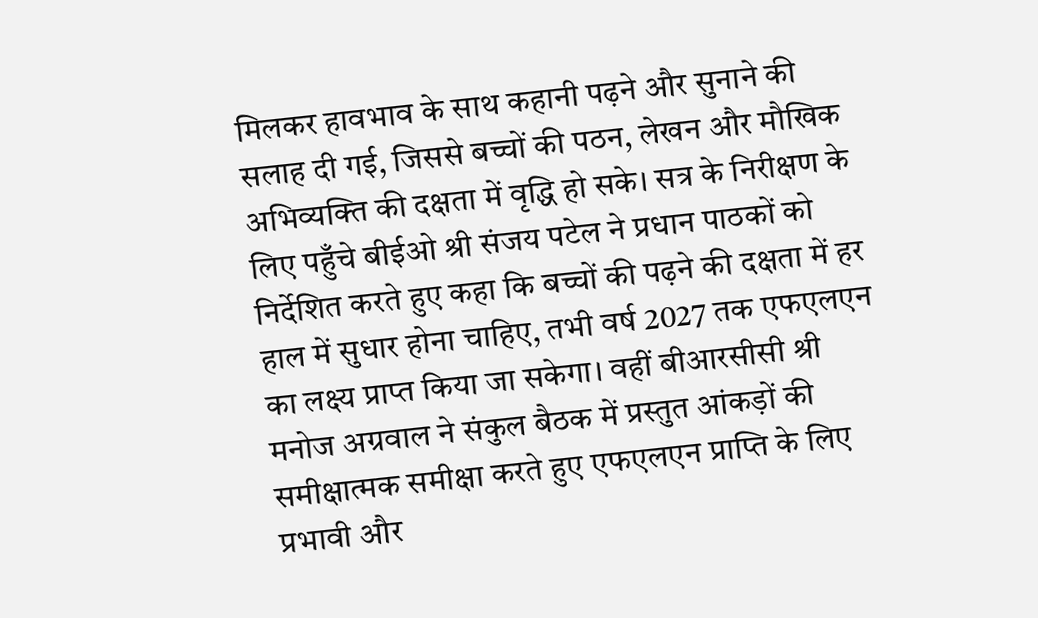मिलकर हावभाव के साथ कहानी पढ़ने और सुनाने की सलाह दी गई, जिससे बच्चों की पठन, लेखन और मौखिक अभिव्यक्ति की दक्षता में वृद्धि हो सके। सत्र के निरीक्षण के लिए पहुँचे बीईओ श्री संजय पटेल ने प्रधान पाठकों को निर्देशित करते हुए कहा कि बच्चों की पढ़ने की दक्षता में हर हाल में सुधार होना चाहिए, तभी वर्ष 2027 तक एफएलएन का लक्ष्य प्राप्त किया जा सकेगा। वहीं बीआरसीसी श्री मनोज अग्रवाल ने संकुल बैठक में प्रस्तुत आंकड़ों की समीक्षात्मक समीक्षा करते हुए एफएलएन प्राप्ति के लिए प्रभावी और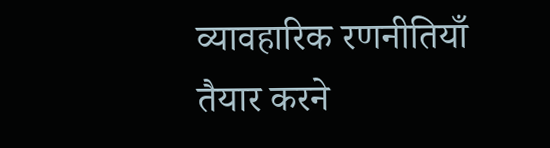व्यावहारिक रणनीतियाँ तैयार करने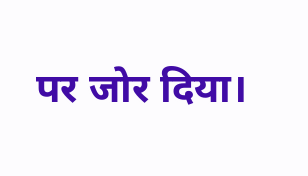पर जोर दिया।